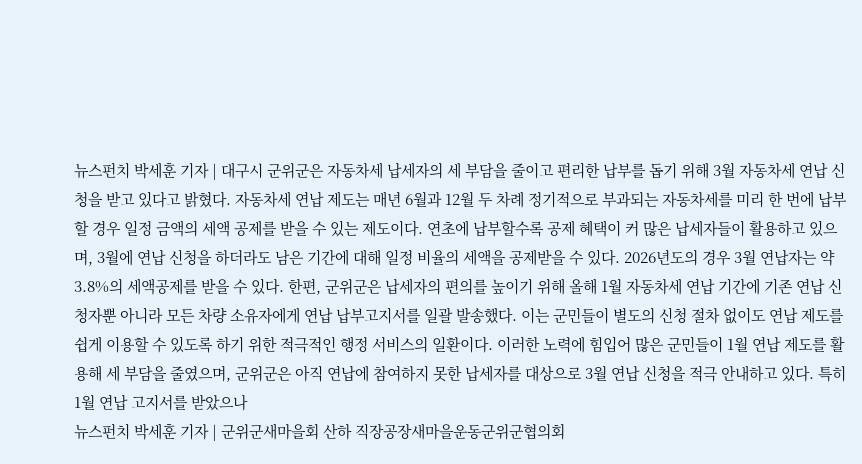뉴스펀치 박세훈 기자 | 대구시 군위군은 자동차세 납세자의 세 부담을 줄이고 편리한 납부를 돕기 위해 3월 자동차세 연납 신청을 받고 있다고 밝혔다. 자동차세 연납 제도는 매년 6월과 12월 두 차례 정기적으로 부과되는 자동차세를 미리 한 번에 납부할 경우 일정 금액의 세액 공제를 받을 수 있는 제도이다. 연초에 납부할수록 공제 혜택이 커 많은 납세자들이 활용하고 있으며, 3월에 연납 신청을 하더라도 남은 기간에 대해 일정 비율의 세액을 공제받을 수 있다. 2026년도의 경우 3월 연납자는 약 3.8%의 세액공제를 받을 수 있다. 한편, 군위군은 납세자의 편의를 높이기 위해 올해 1월 자동차세 연납 기간에 기존 연납 신청자뿐 아니라 모든 차량 소유자에게 연납 납부고지서를 일괄 발송했다. 이는 군민들이 별도의 신청 절차 없이도 연납 제도를 쉽게 이용할 수 있도록 하기 위한 적극적인 행정 서비스의 일환이다. 이러한 노력에 힘입어 많은 군민들이 1월 연납 제도를 활용해 세 부담을 줄였으며, 군위군은 아직 연납에 참여하지 못한 납세자를 대상으로 3월 연납 신청을 적극 안내하고 있다. 특히 1월 연납 고지서를 받았으나
뉴스펀치 박세훈 기자 | 군위군새마을회 산하 직장공장새마을운동군위군협의회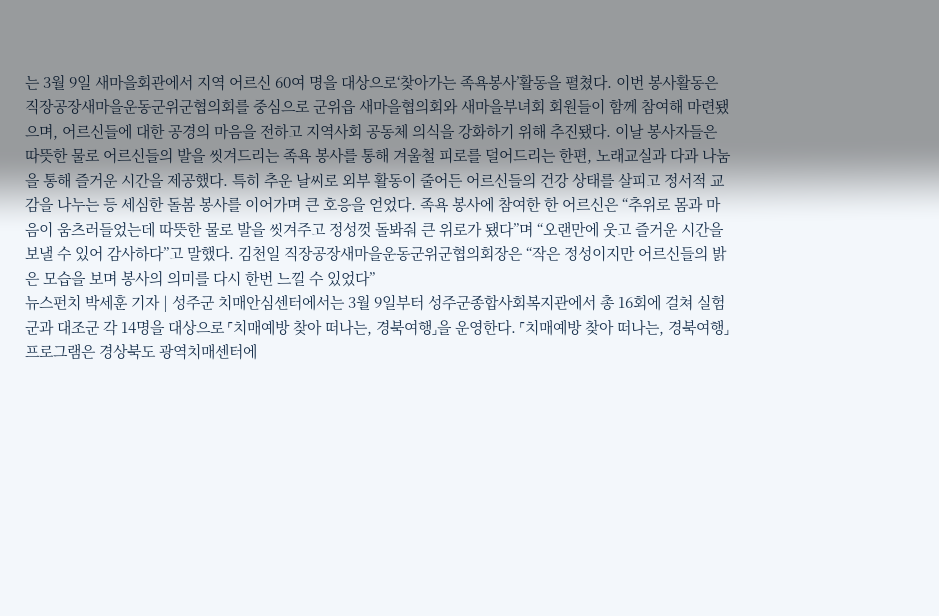는 3월 9일 새마을회관에서 지역 어르신 60여 명을 대상으로‘찾아가는 족욕봉사’활동을 펼쳤다. 이번 봉사활동은 직장공장새마을운동군위군협의회를 중심으로 군위읍 새마을협의회와 새마을부녀회 회원들이 함께 참여해 마련됐으며, 어르신들에 대한 공경의 마음을 전하고 지역사회 공동체 의식을 강화하기 위해 추진됐다. 이날 봉사자들은 따뜻한 물로 어르신들의 발을 씻겨드리는 족욕 봉사를 통해 겨울철 피로를 덜어드리는 한편, 노래교실과 다과 나눔을 통해 즐거운 시간을 제공했다. 특히 추운 날씨로 외부 활동이 줄어든 어르신들의 건강 상태를 살피고 정서적 교감을 나누는 등 세심한 돌봄 봉사를 이어가며 큰 호응을 얻었다. 족욕 봉사에 참여한 한 어르신은 “추위로 몸과 마음이 움츠러들었는데 따뜻한 물로 발을 씻겨주고 정성껏 돌봐줘 큰 위로가 됐다”며 “오랜만에 웃고 즐거운 시간을 보낼 수 있어 감사하다”고 말했다. 김천일 직장공장새마을운동군위군협의회장은 “작은 정성이지만 어르신들의 밝은 모습을 보며 봉사의 의미를 다시 한번 느낄 수 있었다”
뉴스펀치 박세훈 기자 | 성주군 치매안심센터에서는 3월 9일부터 성주군종합사회복지관에서 총 16회에 걸쳐 실험군과 대조군 각 14명을 대상으로 ⌜치매예방 찾아 떠나는, 경북여행⌟을 운영한다. ⌜치매예방 찾아 떠나는, 경북여행⌟ 프로그램은 경상북도 광역치매센터에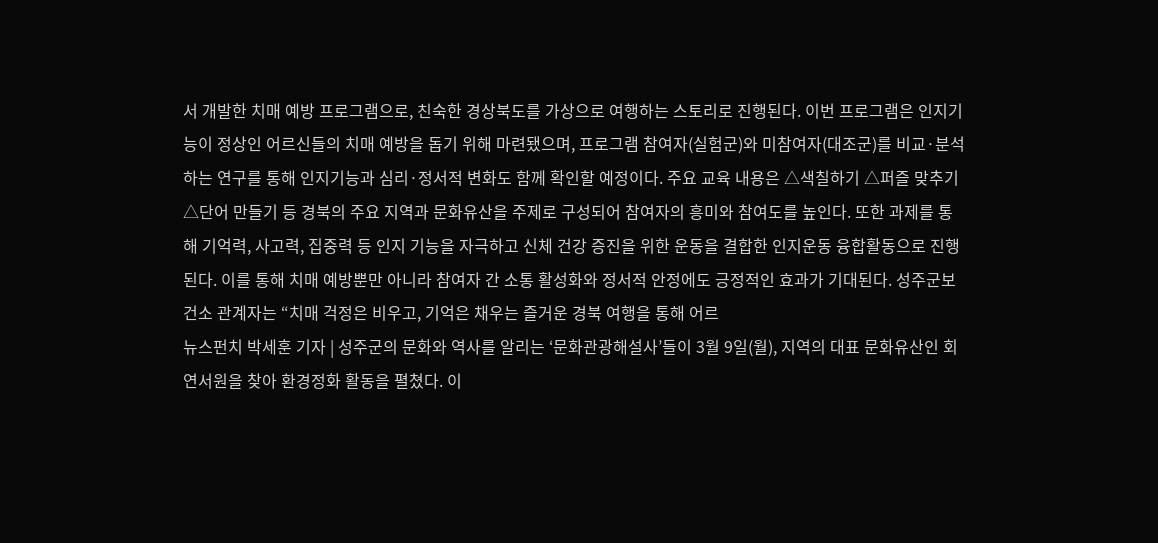서 개발한 치매 예방 프로그램으로, 친숙한 경상북도를 가상으로 여행하는 스토리로 진행된다. 이번 프로그램은 인지기능이 정상인 어르신들의 치매 예방을 돕기 위해 마련됐으며, 프로그램 참여자(실험군)와 미참여자(대조군)를 비교·분석하는 연구를 통해 인지기능과 심리·정서적 변화도 함께 확인할 예정이다. 주요 교육 내용은 △색칠하기 △퍼즐 맞추기 △단어 만들기 등 경북의 주요 지역과 문화유산을 주제로 구성되어 참여자의 흥미와 참여도를 높인다. 또한 과제를 통해 기억력, 사고력, 집중력 등 인지 기능을 자극하고 신체 건강 증진을 위한 운동을 결합한 인지운동 융합활동으로 진행된다. 이를 통해 치매 예방뿐만 아니라 참여자 간 소통 활성화와 정서적 안정에도 긍정적인 효과가 기대된다. 성주군보건소 관계자는 “치매 걱정은 비우고, 기억은 채우는 즐거운 경북 여행을 통해 어르
뉴스펀치 박세훈 기자 | 성주군의 문화와 역사를 알리는 ‘문화관광해설사’들이 3월 9일(월), 지역의 대표 문화유산인 회연서원을 찾아 환경정화 활동을 펼쳤다. 이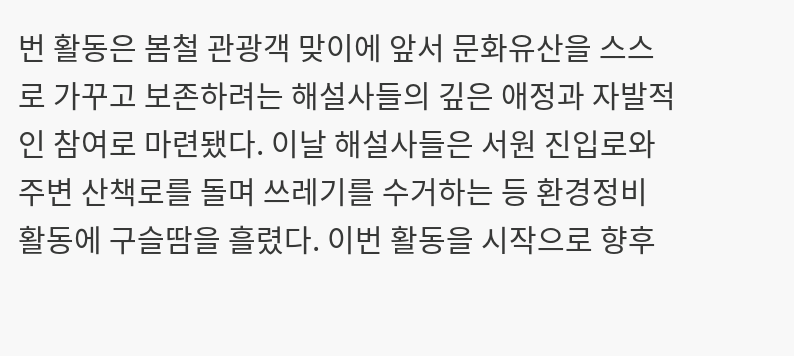번 활동은 봄철 관광객 맞이에 앞서 문화유산을 스스로 가꾸고 보존하려는 해설사들의 깊은 애정과 자발적인 참여로 마련됐다. 이날 해설사들은 서원 진입로와 주변 산책로를 돌며 쓰레기를 수거하는 등 환경정비 활동에 구슬땀을 흘렸다. 이번 활동을 시작으로 향후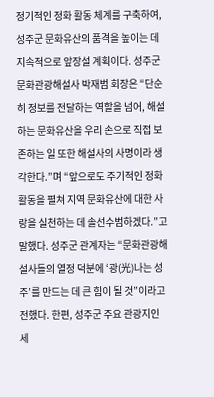정기적인 정화 활동 체계를 구축하여, 성주군 문화유산의 품격을 높이는 데 지속적으로 앞장설 계획이다. 성주군 문화관광해설사 박재범 회장은 “단순히 정보를 전달하는 역할을 넘어, 해설하는 문화유산을 우리 손으로 직접 보존하는 일 또한 해설사의 사명이라 생각한다.”며 “앞으로도 주기적인 정화 활동을 펼쳐 지역 문화유산에 대한 사랑을 실천하는 데 솔선수범하겠다.”고 말했다. 성주군 관계자는 “문화관광해설사들의 열정 덕분에 ‘광(光)나는 성주’를 만드는 데 큰 힘이 될 것”이라고 전했다. 한편, 성주군 주요 관광지인 세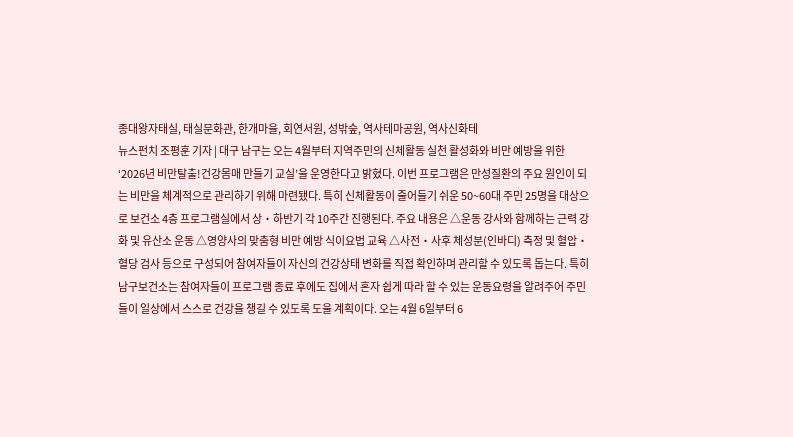종대왕자태실, 태실문화관, 한개마을, 회연서원, 성밖숲, 역사테마공원, 역사신화테
뉴스펀치 조평훈 기자 | 대구 남구는 오는 4월부터 지역주민의 신체활동 실천 활성화와 비만 예방을 위한 ‘2026년 비만탈출!건강몸매 만들기 교실’을 운영한다고 밝혔다. 이번 프로그램은 만성질환의 주요 원인이 되는 비만을 체계적으로 관리하기 위해 마련됐다. 특히 신체활동이 줄어들기 쉬운 50~60대 주민 25명을 대상으로 보건소 4층 프로그램실에서 상‧하반기 각 10주간 진행된다. 주요 내용은 △운동 강사와 함께하는 근력 강화 및 유산소 운동 △영양사의 맞춤형 비만 예방 식이요법 교육 △사전‧사후 체성분(인바디) 측정 및 혈압‧혈당 검사 등으로 구성되어 참여자들이 자신의 건강상태 변화를 직접 확인하며 관리할 수 있도록 돕는다. 특히 남구보건소는 참여자들이 프로그램 종료 후에도 집에서 혼자 쉽게 따라 할 수 있는 운동요령을 알려주어 주민들이 일상에서 스스로 건강을 챙길 수 있도록 도울 계획이다. 오는 4월 6일부터 6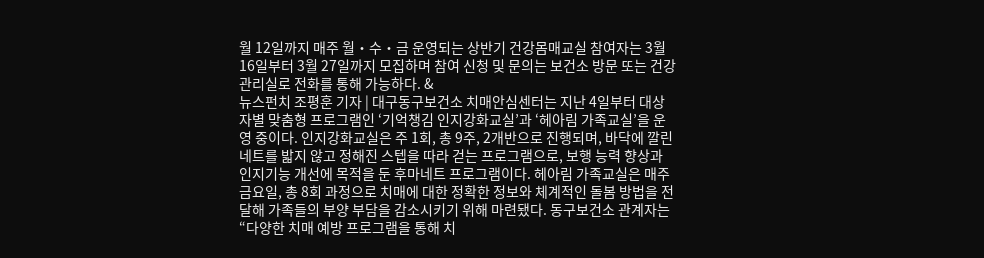월 12일까지 매주 월‧수‧금 운영되는 상반기 건강몸매교실 참여자는 3월 16일부터 3월 27일까지 모집하며 참여 신청 및 문의는 보건소 방문 또는 건강관리실로 전화를 통해 가능하다. &
뉴스펀치 조평훈 기자 | 대구동구보건소 치매안심센터는 지난 4일부터 대상자별 맞춤형 프로그램인 ‘기억챙김 인지강화교실’과 ‘헤아림 가족교실’을 운영 중이다. 인지강화교실은 주 1회, 총 9주, 2개반으로 진행되며, 바닥에 깔린 네트를 밟지 않고 정해진 스텝을 따라 걷는 프로그램으로, 보행 능력 향상과 인지기능 개선에 목적을 둔 후마네트 프로그램이다. 헤아림 가족교실은 매주 금요일, 총 8회 과정으로 치매에 대한 정확한 정보와 체계적인 돌봄 방법을 전달해 가족들의 부양 부담을 감소시키기 위해 마련됐다. 동구보건소 관계자는 “다양한 치매 예방 프로그램을 통해 치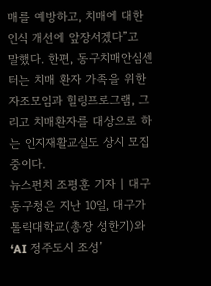매를 예방하고, 치매에 대한 인식 개선에 앞장서겠다”고 말했다. 한편, 동구치매안심센터는 치매 환자 가족을 위한 자조모임과 힐링프로그램, 그리고 치매환자를 대상으로 하는 인지재활교실도 상시 모집 중이다.
뉴스펀치 조평훈 기자 | 대구 동구청은 지난 10일, 대구가톨릭대학교(총장 성한기)와 ‘AI 정주도시 조성’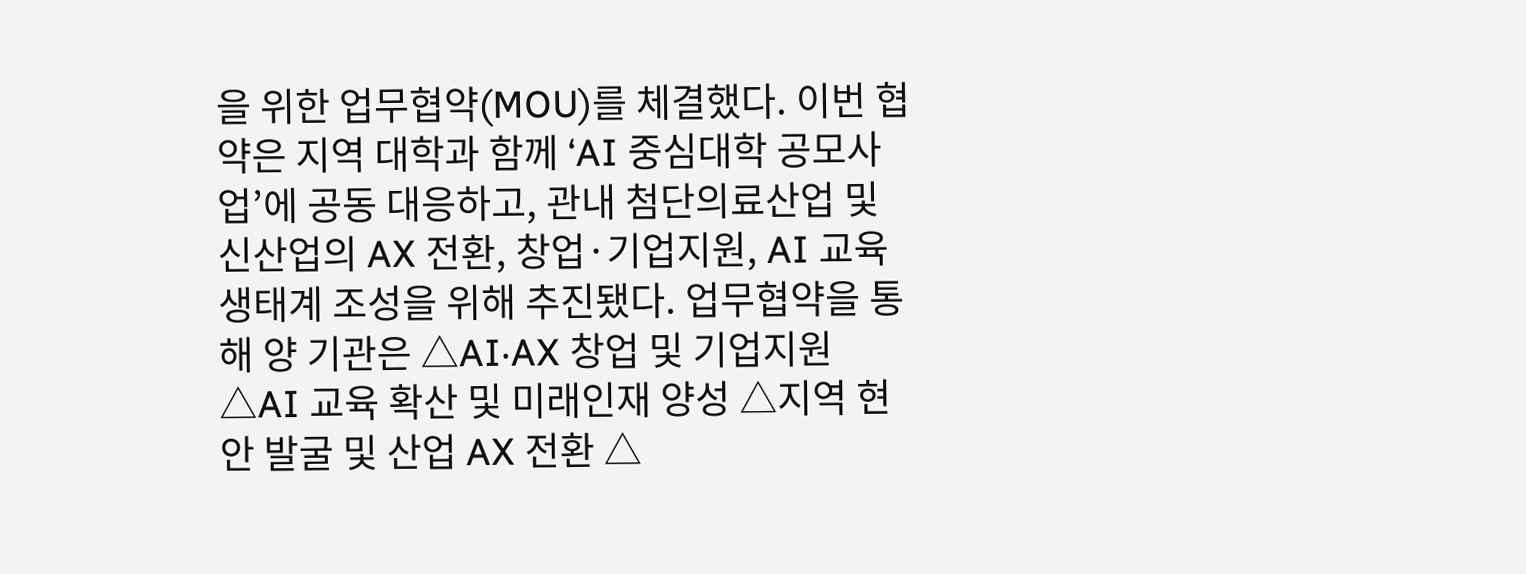을 위한 업무협약(MOU)를 체결했다. 이번 협약은 지역 대학과 함께 ‘AI 중심대학 공모사업’에 공동 대응하고, 관내 첨단의료산업 및 신산업의 AX 전환, 창업·기업지원, AI 교육 생태계 조성을 위해 추진됐다. 업무협약을 통해 양 기관은 △AI‧AX 창업 및 기업지원 △AI 교육 확산 및 미래인재 양성 △지역 현안 발굴 및 산업 AX 전환 △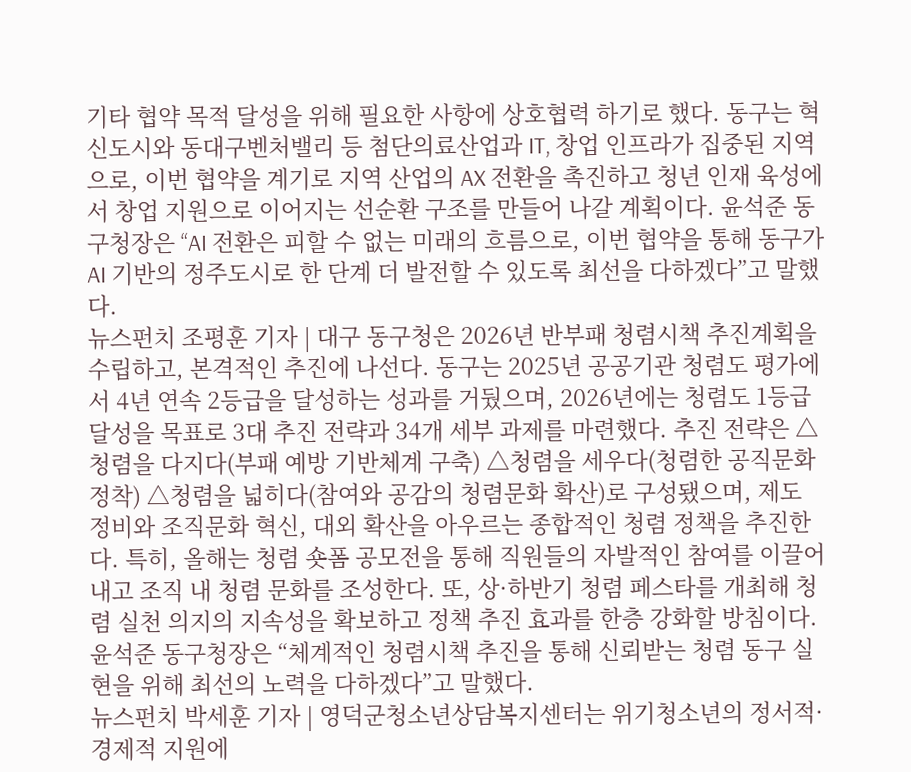기타 협약 목적 달성을 위해 필요한 사항에 상호협력 하기로 했다. 동구는 혁신도시와 동대구벤처밸리 등 첨단의료산업과 IT, 창업 인프라가 집중된 지역으로, 이번 협약을 계기로 지역 산업의 AX 전환을 촉진하고 청년 인재 육성에서 창업 지원으로 이어지는 선순환 구조를 만들어 나갈 계획이다. 윤석준 동구청장은 “AI 전환은 피할 수 없는 미래의 흐름으로, 이번 협약을 통해 동구가 AI 기반의 정주도시로 한 단계 더 발전할 수 있도록 최선을 다하겠다”고 말했다.
뉴스펀치 조평훈 기자 | 대구 동구청은 2026년 반부패 청렴시책 추진계획을 수립하고, 본격적인 추진에 나선다. 동구는 2025년 공공기관 청렴도 평가에서 4년 연속 2등급을 달성하는 성과를 거뒀으며, 2026년에는 청렴도 1등급 달성을 목표로 3대 추진 전략과 34개 세부 과제를 마련했다. 추진 전략은 △청렴을 다지다(부패 예방 기반체계 구축) △청렴을 세우다(청렴한 공직문화 정착) △청렴을 넓히다(참여와 공감의 청렴문화 확산)로 구성됐으며, 제도 정비와 조직문화 혁신, 대외 확산을 아우르는 종합적인 청렴 정책을 추진한다. 특히, 올해는 청렴 숏폼 공모전을 통해 직원들의 자발적인 참여를 이끌어 내고 조직 내 청렴 문화를 조성한다. 또, 상·하반기 청렴 페스타를 개최해 청렴 실천 의지의 지속성을 확보하고 정책 추진 효과를 한층 강화할 방침이다. 윤석준 동구청장은 “체계적인 청렴시책 추진을 통해 신뢰받는 청렴 동구 실현을 위해 최선의 노력을 다하겠다”고 말했다.
뉴스펀치 박세훈 기자 | 영덕군청소년상담복지센터는 위기청소년의 정서적·경제적 지원에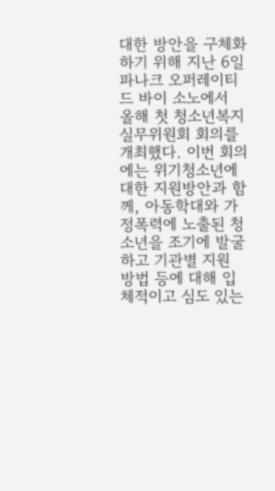대한 방안을 구체화하기 위해 지난 6일 파나크 오퍼레이티드 바이 소노에서 올해 첫 청소년복지 실무위원회 회의를 개최했다. 이번 회의에는 위기청소년에 대한 지원방안과 함께, 아동학대와 가정폭력에 노출된 청소년을 조기에 발굴하고 기관별 지원 방법 등에 대해 입체적이고 심도 있는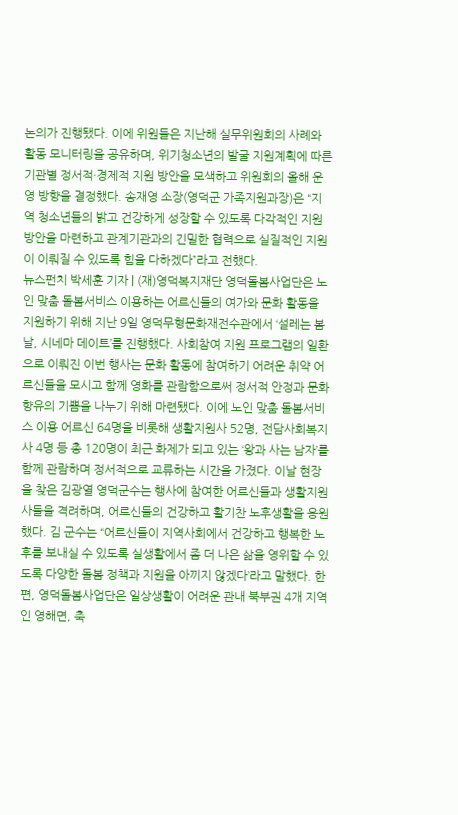논의가 진행됐다. 이에 위원들은 지난해 실무위원회의 사례와 활동 모니터링을 공유하며, 위기청소년의 발굴 지원계획에 따른 기관별 정서적·경제적 지원 방안을 모색하고 위원회의 올해 운영 방향을 결정했다. 송재영 소장(영덕군 가족지원과장)은 “지역 청소년들의 밝고 건강하게 성장할 수 있도록 다각적인 지원방안을 마련하고 관계기관과의 긴밀한 협력으로 실질적인 지원이 이뤄질 수 있도록 힘을 다하겠다”라고 전했다.
뉴스펀치 박세훈 기자 | (재)영덕복지재단 영덕돌봄사업단은 노인 맞춤 돌봄서비스 이용하는 어르신들의 여가와 문화 활동을 지원하기 위해 지난 9일 영덕무형문화재전수관에서 ‘설레는 봄날, 시네마 데이트’를 진행했다. 사회참여 지원 프로그램의 일환으로 이뤄진 이번 행사는 문화 활동에 참여하기 어려운 취약 어르신들을 모시고 함께 영화를 관람함으로써 정서적 안정과 문화 향유의 기쁨을 나누기 위해 마련됐다. 이에 노인 맞춤 돌봄서비스 이용 어르신 64명을 비롯해 생활지원사 52명, 전담사회복지사 4명 등 총 120명이 최근 화제가 되고 있는 ‘왕과 사는 남자’를 함께 관람하며 정서적으로 교류하는 시간을 가졌다. 이날 현장을 찾은 김광열 영덕군수는 행사에 참여한 어르신들과 생활지원사들을 격려하며, 어르신들의 건강하고 활기찬 노후생활을 응원했다. 김 군수는 “어르신들이 지역사회에서 건강하고 행복한 노후를 보내실 수 있도록 실생활에서 좀 더 나은 삶을 영위할 수 있도록 다양한 돌봄 정책과 지원을 아끼지 않겠다’라고 말했다. 한편, 영덕돌봄사업단은 일상생활이 어려운 관내 북부권 4개 지역인 영해면, 축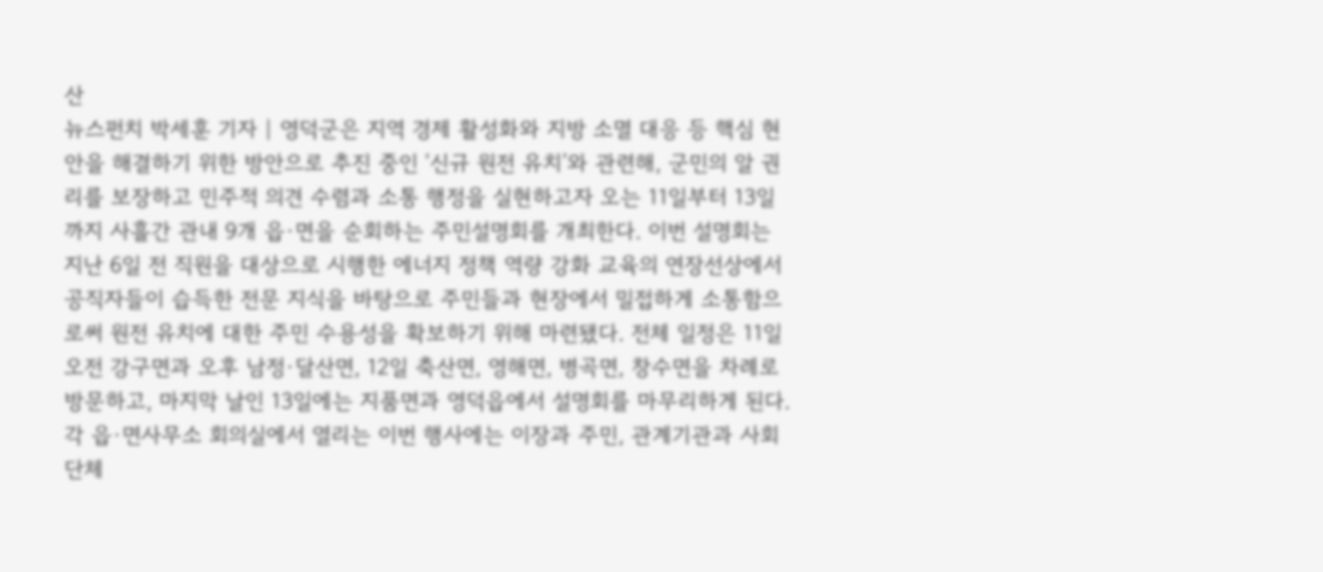산
뉴스펀치 박세훈 기자 | 영덕군은 지역 경제 활성화와 지방 소멸 대응 등 핵심 현안을 해결하기 위한 방안으로 추진 중인 ‘신규 원전 유치’와 관련해, 군민의 알 권리를 보장하고 민주적 의견 수렴과 소통 행정을 실현하고자 오는 11일부터 13일까지 사흘간 관내 9개 읍·면을 순회하는 주민설명회를 개최한다. 이번 설명회는 지난 6일 전 직원을 대상으로 시행한 에너지 정책 역량 강화 교육의 연장선상에서 공직자들이 습득한 전문 지식을 바탕으로 주민들과 현장에서 밀접하게 소통함으로써 원전 유치에 대한 주민 수용성을 확보하기 위해 마련됐다. 전체 일정은 11일 오전 강구면과 오후 남정·달산면, 12일 축산면, 영해면, 병곡면, 창수면을 차례로 방문하고, 마지막 날인 13일에는 지품면과 영덕읍에서 설명회를 마무리하게 된다. 각 읍·면사무소 회의실에서 열리는 이번 행사에는 이장과 주민, 관계기관과 사회단체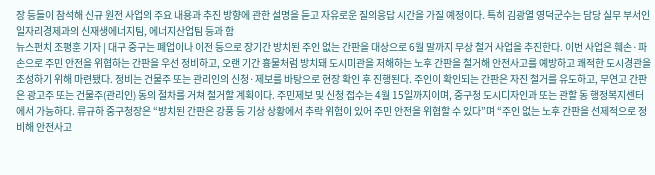장 등들이 참석해 신규 원전 사업의 주요 내용과 추진 방향에 관한 설명을 듣고 자유로운 질의응답 시간을 가질 예정이다. 특히 김광열 영덕군수는 담당 실무 부서인 일자리경제과의 신재생에너지팀, 에너지산업팀 등과 함
뉴스펀치 조평훈 기자 | 대구 중구는 폐업이나 이전 등으로 장기간 방치된 주인 없는 간판을 대상으로 6월 말까지 무상 철거 사업을 추진한다. 이번 사업은 훼손·파손으로 주민 안전을 위협하는 간판을 우선 정비하고, 오랜 기간 흉물처럼 방치돼 도시미관을 저해하는 노후 간판을 철거해 안전사고를 예방하고 쾌적한 도시경관을 조성하기 위해 마련됐다. 정비는 건물주 또는 관리인의 신청·제보를 바탕으로 현장 확인 후 진행된다. 주인이 확인되는 간판은 자진 철거를 유도하고, 무연고 간판은 광고주 또는 건물주(관리인) 동의 절차를 거쳐 철거할 계획이다. 주민제보 및 신청 접수는 4월 15일까지이며, 중구청 도시디자인과 또는 관할 동 행정복지센터에서 가능하다. 류규하 중구청장은 “방치된 간판은 강풍 등 기상 상황에서 추락 위험이 있어 주민 안전을 위협할 수 있다”며 “주인 없는 노후 간판을 선제적으로 정비해 안전사고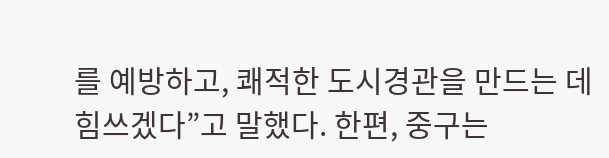를 예방하고, 쾌적한 도시경관을 만드는 데 힘쓰겠다”고 말했다. 한편, 중구는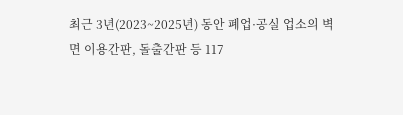최근 3년(2023~2025년) 동안 폐업·공실 업소의 벽면 이용간판, 돌출간판 등 117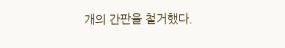개의 간판을 철거했다.